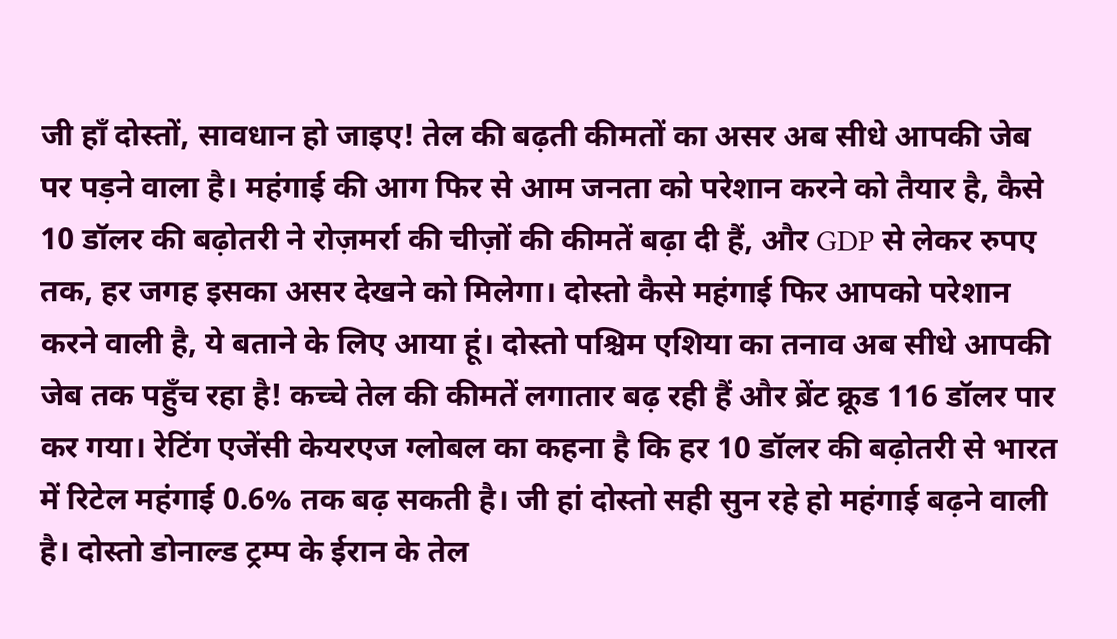जी हाँ दोस्तों, सावधान हो जाइए! तेल की बढ़ती कीमतों का असर अब सीधे आपकी जेब पर पड़ने वाला है। महंगाई की आग फिर से आम जनता को परेशान करने को तैयार है, कैसे 10 डॉलर की बढ़ोतरी ने रोज़मर्रा की चीज़ों की कीमतें बढ़ा दी हैं, और GDP से लेकर रुपए तक, हर जगह इसका असर देखने को मिलेगा। दोस्तो कैसे महंगाई फिर आपको परेशान करने वाली है, ये बताने के लिए आया हूं। दोस्तो पश्चिम एशिया का तनाव अब सीधे आपकी जेब तक पहुँच रहा है! कच्चे तेल की कीमतें लगातार बढ़ रही हैं और ब्रेंट क्रूड 116 डॉलर पार कर गया। रेटिंग एजेंसी केयरएज ग्लोबल का कहना है कि हर 10 डॉलर की बढ़ोतरी से भारत में रिटेल महंगाई 0.6% तक बढ़ सकती है। जी हां दोस्तो सही सुन रहे हो महंगाई बढ़ने वाली है। दोस्तो डोनाल्ड ट्रम्प के ईरान के तेल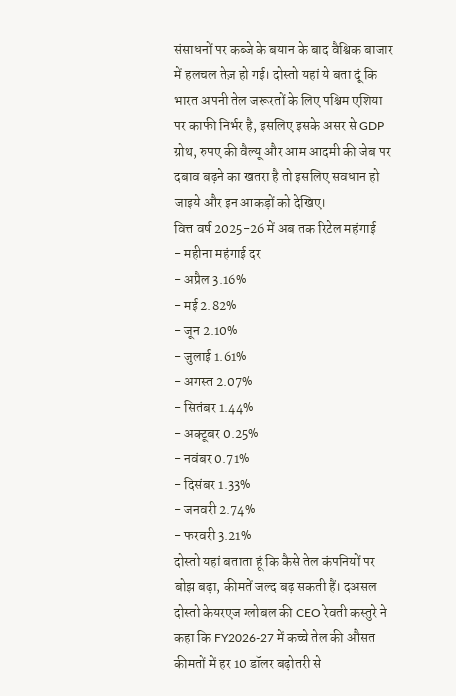संसाधनों पर कब्जे के बयान के बाद वैश्विक बाजार में हलचल तेज़ हो गई। दोस्तो यहां ये बता दूं कि भारत अपनी तेल जरूरतों के लिए पश्चिम एशिया पर काफी निर्भर है, इसलिए इसके असर से GDP ग्रोथ, रुपए की वैल्यू और आम आदमी की जेब पर दबाव बढ़ने का खतरा है तो इसलिए सवधान हो जाइये और इन आकड़ों को देखिए।
वित्त वर्ष 2025-26 में अब तक रिटेल महंगाई
- महीना महंगाई दर
- अप्रैल 3.16%
- मई 2.82%
- जून 2.10%
- जुलाई 1.61%
- अगस्त 2.07%
- सितंबर 1.44%
- अक्टूबर 0.25%
- नवंबर 0.71%
- दिसंबर 1.33%
- जनवरी 2.74%
- फरवरी 3.21%
दोस्तो यहां बताता हूं कि कैसे तेल कंपनियों पर बोझ बढ़ा, कीमतें जल्द बढ़ सकती हैं। दअसल दोस्तो केयरएज ग्लोबल की CEO रेवती कस्तुरे ने कहा कि FY2026-27 में कच्चे तेल की औसत कीमतों में हर 10 डॉलर बढ़ोतरी से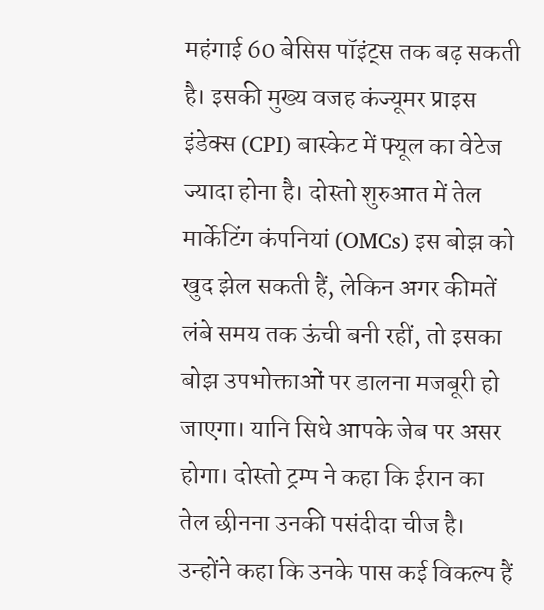महंगाई 60 बेसिस पॉइंट्स तक बढ़ सकती है। इसकी मुख्य वजह कंज्यूमर प्राइस इंडेक्स (CPI) बास्केट में फ्यूल का वेटेज ज्यादा होना है। दोस्तो शुरुआत में तेल मार्केटिंग कंपनियां (OMCs) इस बोझ को खुद झेल सकती हैं, लेकिन अगर कीमतें लंबे समय तक ऊंची बनी रहीं, तो इसका बोझ उपभोक्ताओं पर डालना मजबूरी हो जाएगा। यानि सिधे आपके जेब पर असर होगा। दोस्तो ट्रम्प ने कहा कि ईरान का तेल छीनना उनकी पसंदीदा चीज है। उन्होंने कहा कि उनके पास कई विकल्प हैं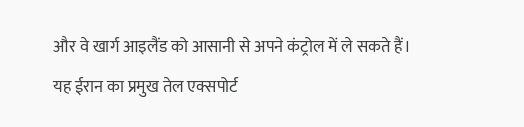और वे खार्ग आइलैंड को आसानी से अपने कंट्रोल में ले सकते हैं। यह ईरान का प्रमुख तेल एक्सपोर्ट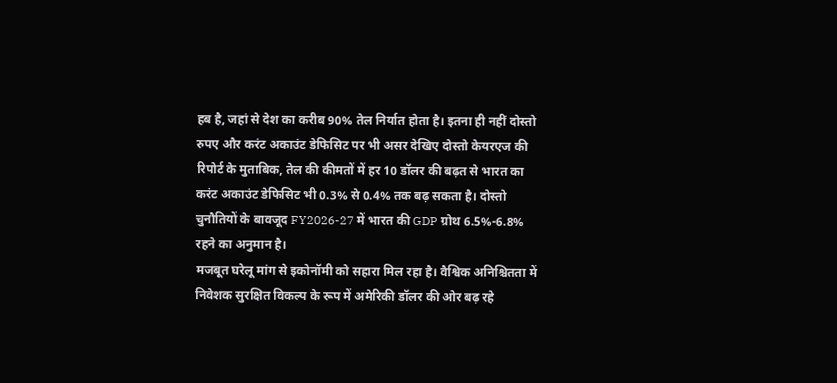हब है, जहां से देश का करीब 90% तेल निर्यात होता है। इतना ही नहीं दोस्तो रुपए और करंट अकाउंट डेफिसिट पर भी असर देखिए दोस्तो केयरएज की रिपोर्ट के मुताबिक, तेल की कीमतों में हर 10 डॉलर की बढ़त से भारत का करंट अकाउंट डेफिसिट भी 0.3% से 0.4% तक बढ़ सकता है। दोस्तो चुनौतियों के बावजूद FY2026-27 में भारत की GDP ग्रोथ 6.5%-6.8% रहने का अनुमान है।
मजबूत घरेलू मांग से इकोनॉमी को सहारा मिल रहा है। वैश्विक अनिश्चितता में निवेशक सुरक्षित विकल्प के रूप में अमेरिकी डॉलर की ओर बढ़ रहे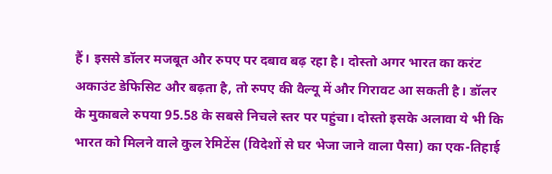हैं। इससे डॉलर मजबूत और रुपए पर दबाव बढ़ रहा है। दोस्तो अगर भारत का करंट अकाउंट डेफिसिट और बढ़ता है, तो रुपए की वैल्यू में और गिरावट आ सकती है। डॉलर के मुकाबले रुपया 95.58 के सबसे निचले स्तर पर पहुंचा। दोस्तो इसके अलावा ये भी कि भारत को मिलने वाले कुल रेमिटेंस (विदेशों से घर भेजा जाने वाला पैसा) का एक-तिहाई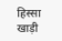हिस्सा खाड़ी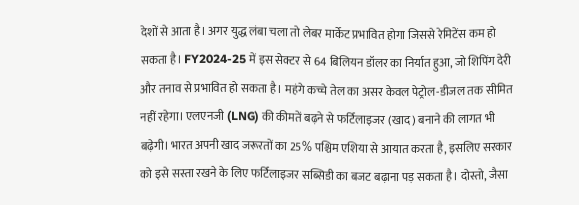देशों से आता है। अगर युद्ध लंबा चला तो लेबर मार्केट प्रभावित होगा जिससे रेमिटेंस कम हो सकता है। FY2024-25 में इस सेक्टर से 64 बिलियन डॉलर का निर्यात हुआ, जो शिपिंग देरी और तनाव से प्रभावित हो सकता है। महंगे कच्चे तेल का असर केवल पेट्रोल-डीजल तक सीमित नहीं रहेगा। एलएनजी (LNG) की कीमतें बढ़ने से फर्टिलाइजर (खाद) बनाने की लागत भी बढ़ेगी। भारत अपनी खाद जरूरतों का 25% पश्चिम एशिया से आयात करता है, इसलिए सरकार को इसे सस्ता रखने के लिए फर्टिलाइजर सब्सिडी का बजट बढ़ाना पड़ सकता है। दोस्तो, जैसा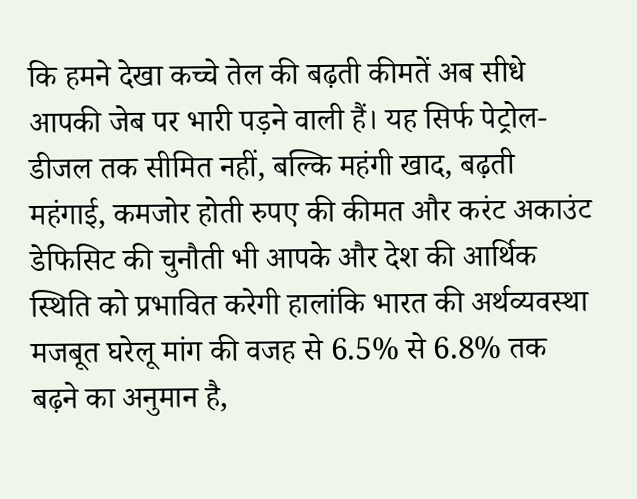कि हमने देखा कच्चे तेल की बढ़ती कीमतें अब सीधे आपकी जेब पर भारी पड़ने वाली हैं। यह सिर्फ पेट्रोल-डीजल तक सीमित नहीं, बल्कि महंगी खाद, बढ़ती महंगाई, कमजोर होती रुपए की कीमत और करंट अकाउंट डेफिसिट की चुनौती भी आपके और देश की आर्थिक स्थिति को प्रभावित करेगी हालांकि भारत की अर्थव्यवस्था मजबूत घरेलू मांग की वजह से 6.5% से 6.8% तक बढ़ने का अनुमान है,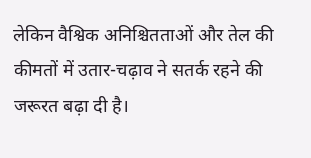लेकिन वैश्विक अनिश्चितताओं और तेल की कीमतों में उतार-चढ़ाव ने सतर्क रहने की जरूरत बढ़ा दी है।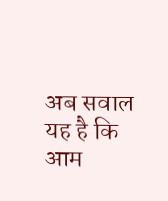अब सवाल यह है कि आम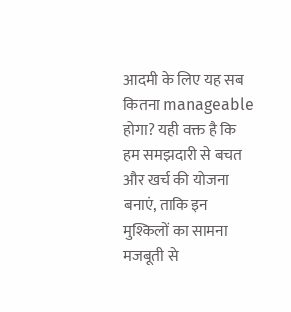आदमी के लिए यह सब कितना manageable होगा? यही वक्त है कि हम समझदारी से बचत और खर्च की योजना बनाएं, ताकि इन मुश्किलों का सामना मजबूती से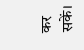कर सकें।